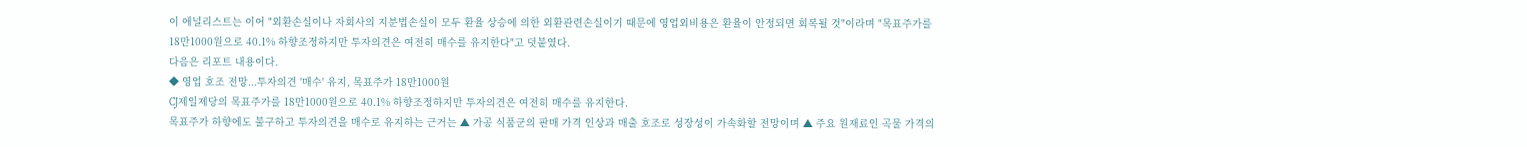이 애널리스트는 이어 "외환손실이나 자회사의 지분법손실이 모두 환율 상승에 의한 외환관련손실이기 때문에 영업외비용은 환율이 안정되면 회복될 것"이라며 "목표주가를 18만1000원으로 40.1% 하향조정하지만 투자의견은 여전히 매수를 유지한다"고 덧붙였다.
다음은 리포트 내용이다.
◆ 영업 호조 전망...투자의견 '매수' 유지, 목표주가 18만1000원
CJ제일제당의 목표주가를 18만1000원으로 40.1% 하향조정하지만 투자의견은 여전히 매수를 유지한다.
목표주가 하향에도 불구하고 투자의견을 매수로 유지하는 근거는 ▲ 가공 식품군의 판매 가격 인상과 매출 호조로 성장성이 가속화할 전망이며 ▲ 주요 원재료인 곡물 가격의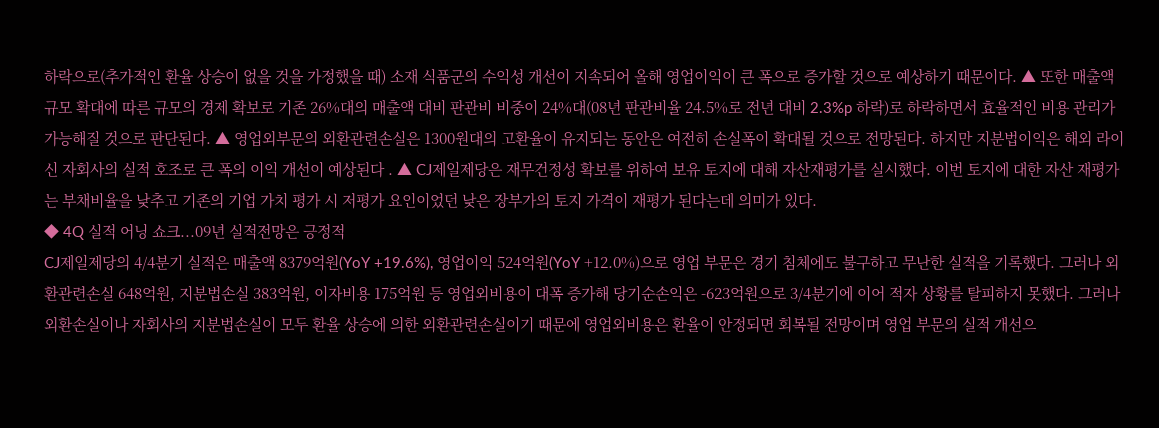하락으로(추가적인 환율 상승이 없을 것을 가정했을 때) 소재 식품군의 수익성 개선이 지속되어 올해 영업이익이 큰 폭으로 증가할 것으로 예상하기 때문이다. ▲ 또한 매출액 규모 확대에 따른 규모의 경제 확보로 기존 26%대의 매출액 대비 판관비 비중이 24%대(08년 판관비율 24.5%로 전년 대비 2.3%p 하락)로 하락하면서 효율적인 비용 관리가 가능해질 것으로 판단된다. ▲ 영업외부문의 외환관련손실은 1300원대의 고환율이 유지되는 동안은 여전히 손실폭이 확대될 것으로 전망된다. 하지만 지분법이익은 해외 라이신 자회사의 실적 호조로 큰 폭의 이익 개선이 예상된다 . ▲ CJ제일제당은 재무건정성 확보를 위하여 보유 토지에 대해 자산재평가를 실시했다. 이번 토지에 대한 자산 재평가는 부채비율을 낮추고 기존의 기업 가치 평가 시 저평가 요인이었던 낮은 장부가의 토지 가격이 재평가 된다는데 의미가 있다.
◆ 4Q 실적 어닝 쇼크...09년 실적전망은 긍정적
CJ제일제당의 4/4분기 실적은 매출액 8379억원(YoY +19.6%), 영업이익 524억원(YoY +12.0%)으로 영업 부문은 경기 침체에도 불구하고 무난한 실적을 기록했다. 그러나 외환관련손실 648억원, 지분법손실 383억원, 이자비용 175억원 등 영업외비용이 대폭 증가해 당기순손익은 -623억원으로 3/4분기에 이어 적자 상황를 탈피하지 못했다. 그러나 외환손실이나 자회사의 지분법손실이 모두 환율 상승에 의한 외환관련손실이기 때문에 영업외비용은 환율이 안정되면 회복될 전망이며 영업 부문의 실적 개선으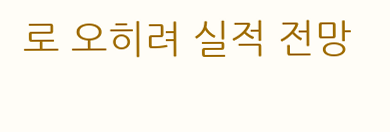로 오히려 실적 전망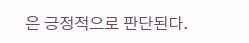은 긍정적으로 판단된다.